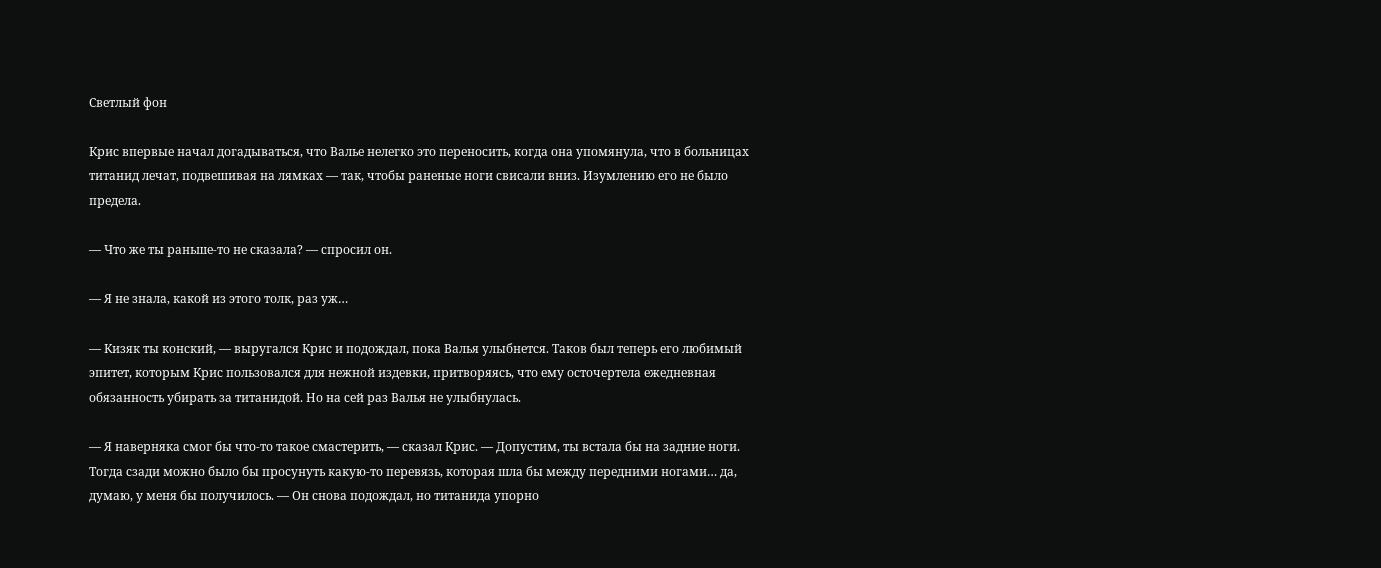Светлый фон

Крис впервые начал догадываться, что Валье нелегко это переносить, когда она упомянула, что в больницах титанид лечат, подвешивая на лямках — так, чтобы раненые ноги свисали вниз. Изумлению его не было предела.

— Что же ты раньше-то не сказала? — спросил он.

— Я не знала, какой из этого толк, раз уж…

— Кизяк ты конский, — выругался Крис и подождал, пока Валья улыбнется. Таков был теперь его любимый эпитет, которым Крис пользовался для нежной издевки, притворяясь, что ему осточертела ежедневная обязанность убирать за титанидой. Но на сей раз Валья не улыбнулась.

— Я наверняка смог бы что-то такое смастерить, — сказал Крис. — Допустим, ты встала бы на задние ноги. Тогда сзади можно было бы просунуть какую-то перевязь, которая шла бы между передними ногами… да, думаю, у меня бы получилось. — Он снова подождал, но титанида упорно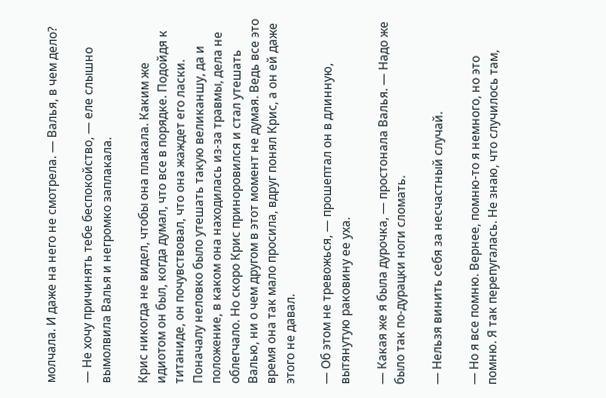молчала. И даже на него не смотрела. — Валья, в чем дело?

— Не хочу причинять тебе беспокойство, — еле слышно вымолвила Валья и негромко заплакала.

Крис никогда не видел, чтобы она плакала. Каким же идиотом он был, когда думал, что все в порядке. Подойдя к титаниде, он почувствовал, что она жаждет его ласки. Поначалу неловко было утешать такую великаншу, да и положение, в каком она находилась из-за травмы, дела не облегчало. Но скоро Крис приноровился и стал утешать Валью, ни о чем другом в этот момент не думая. Ведь все это время она так мало просила, вдруг понял Крис, а он ей даже этого не давал.

— Об этом не тревожься, — прошептал он в длинную, вытянутую раковину ее уха.

— Какая же я была дурочка, — простонала Валья. — Надо же было так по-дурацки ноги сломать.

— Нельзя винить себя за несчастный случай.

— Но я все помню. Вернее, помню-то я немного, но это помню. Я так перепугалась. Не знаю, что случилось там,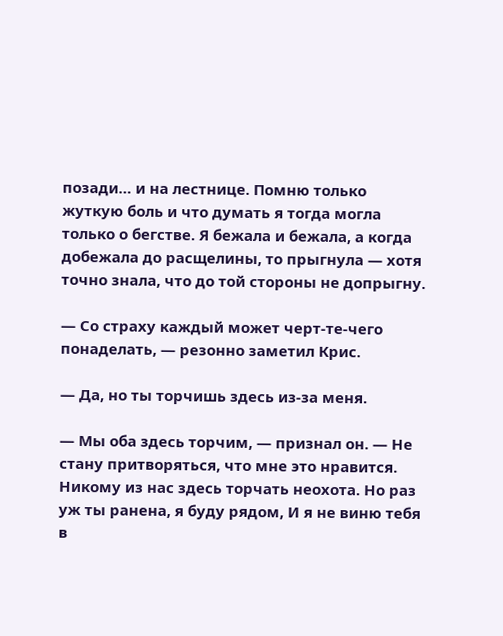позади… и на лестнице. Помню только жуткую боль и что думать я тогда могла только о бегстве. Я бежала и бежала, а когда добежала до расщелины, то прыгнула — хотя точно знала, что до той стороны не допрыгну.

— Со страху каждый может черт-те-чего понаделать, — резонно заметил Крис.

— Да, но ты торчишь здесь из-за меня.

— Мы оба здесь торчим, — признал он. — Не стану притворяться, что мне это нравится. Никому из нас здесь торчать неохота. Но раз уж ты ранена, я буду рядом, И я не виню тебя в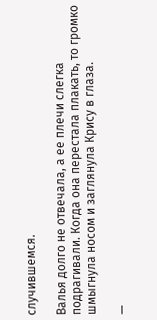случившемся.

Валья долго не отвечала, а ее плечи слегка подрагивали. Когда она перестала плакать, то громко шмыгнула носом и заглянула Крису в глаза.

—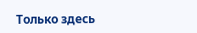Только здесь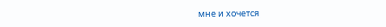мне и хочется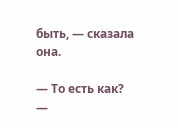быть, — сказала она.

— То есть как? —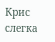Крис слегка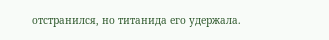отстранился, но титанида его удержала.